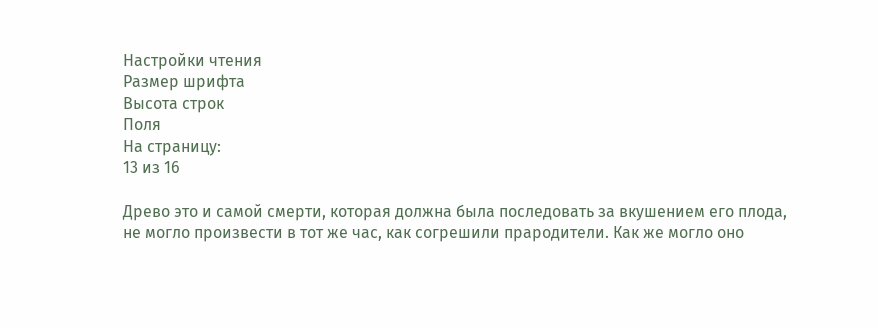Настройки чтения
Размер шрифта
Высота строк
Поля
На страницу:
13 из 16

Древо это и самой смерти, которая должна была последовать за вкушением его плода, не могло произвести в тот же час, как согрешили прародители. Как же могло оно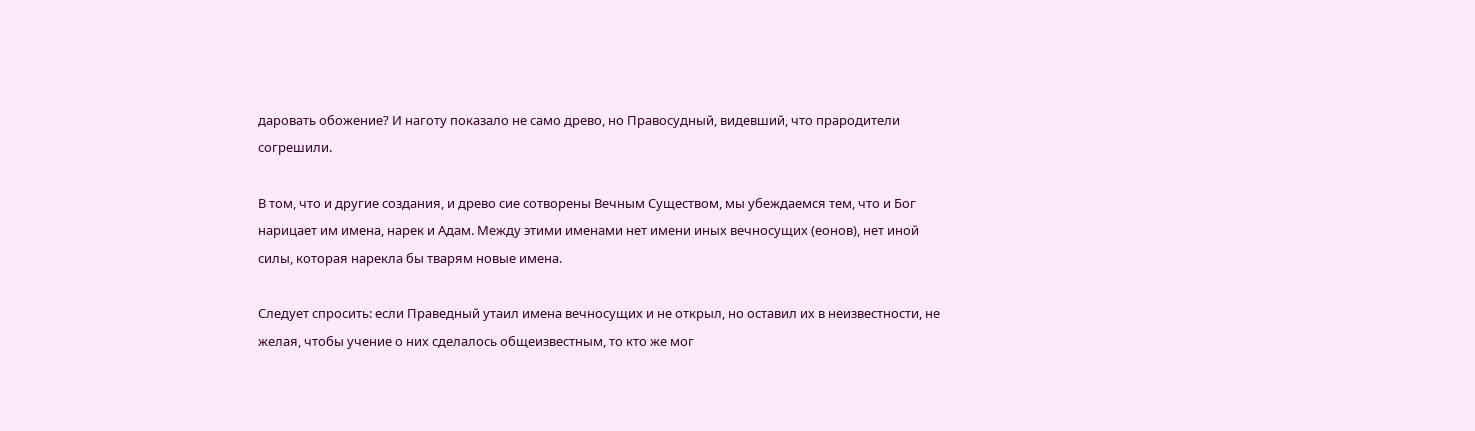даровать обожение? И наготу показало не само древо, но Правосудный, видевший, что прародители согрешили.

В том, что и другие создания, и древо сие сотворены Вечным Существом, мы убеждаемся тем, что и Бог нарицает им имена, нарек и Адам. Между этими именами нет имени иных вечносущих (еонов), нет иной силы, которая нарекла бы тварям новые имена.

Следует спросить: если Праведный утаил имена вечносущих и не открыл, но оставил их в неизвестности, не желая, чтобы учение о них сделалось общеизвестным, то кто же мог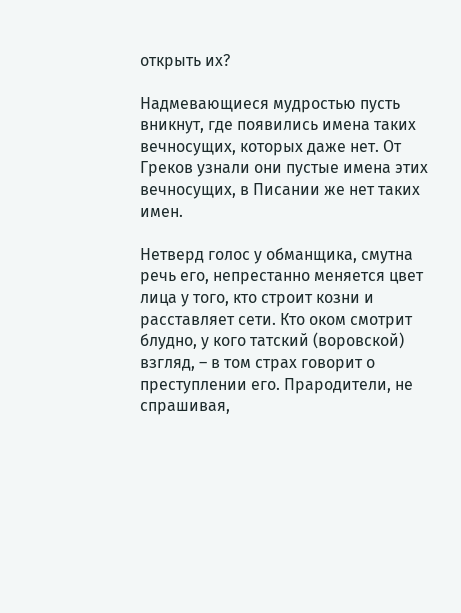открыть их?

Надмевающиеся мудростью пусть вникнут, где появились имена таких вечносущих, которых даже нет. От Греков узнали они пустые имена этих вечносущих, в Писании же нет таких имен.

Нетверд голос у обманщика, смутна речь его, непрестанно меняется цвет лица у того, кто строит козни и расставляет сети. Кто оком смотрит блудно, у кого татский (воровской) взгляд, – в том страх говорит о преступлении его. Прародители, не спрашивая,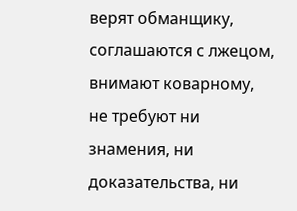верят обманщику, соглашаются с лжецом, внимают коварному, не требуют ни знамения, ни доказательства, ни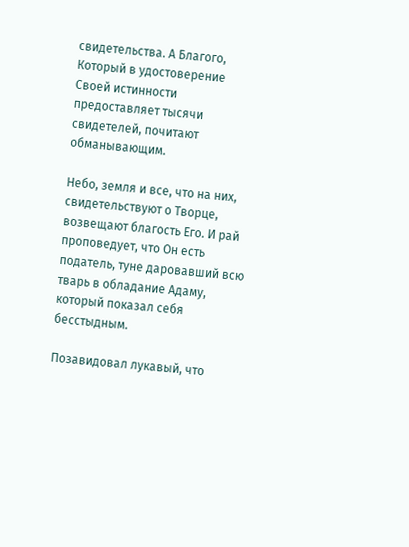свидетельства. А Благого, Который в удостоверение Своей истинности предоставляет тысячи свидетелей, почитают обманывающим.

Небо, земля и все, что на них, свидетельствуют о Творце, возвещают благость Его. И рай проповедует, что Он есть податель, туне даровавший всю тварь в обладание Адаму, который показал себя бесстыдным.

Позавидовал лукавый, что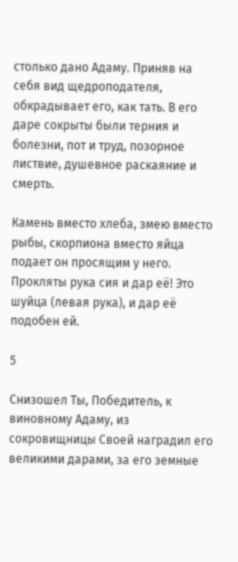столько дано Адаму. Приняв на себя вид щедроподателя, обкрадывает его, как тать. В его даре сокрыты были терния и болезни, пот и труд, позорное листвие, душевное раскаяние и смерть.

Камень вместо хлеба, змею вместо рыбы, скорпиона вместо яйца подает он просящим у него. Прокляты рука сия и дар её! Это шуйца (левая рука), и дар её подобен ей.

5

Снизошел Ты, Победитель, к виновному Адаму, из сокровищницы Своей наградил его великими дарами, за его земные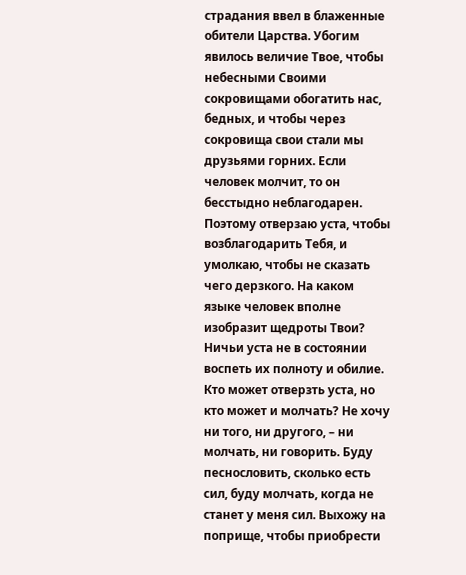страдания ввел в блаженные обители Царства. Убогим явилось величие Твое, чтобы небесными Своими сокровищами обогатить нас, бедных, и чтобы через сокровища свои стали мы друзьями горних. Если человек молчит, то он бесстыдно неблагодарен. Поэтому отверзаю уста, чтобы возблагодарить Тебя, и умолкаю, чтобы не сказать чего дерзкого. На каком языке человек вполне изобразит щедроты Твои? Ничьи уста не в состоянии воспеть их полноту и обилие. Кто может отверзть уста, но кто может и молчать? Не хочу ни того, ни другого, – ни молчать, ни говорить. Буду песнословить, сколько есть сил, буду молчать, когда не станет у меня сил. Выхожу на поприще, чтобы приобрести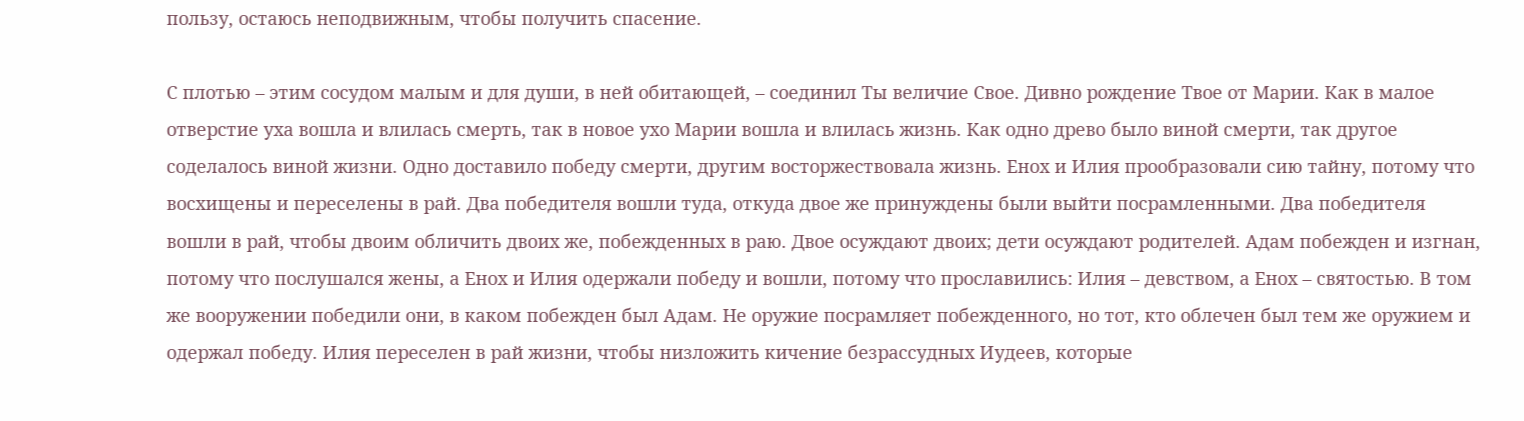пользу, остаюсь неподвижным, чтобы получить спасение.

С плотью – этим сосудом малым и для души, в ней обитающей, – соединил Ты величие Свое. Дивно рождение Твое от Марии. Как в малое отверстие уха вошла и влилась смерть, так в новое ухо Марии вошла и влилась жизнь. Как одно древо было виной смерти, так другое соделалось виной жизни. Одно доставило победу смерти, другим восторжествовала жизнь. Енох и Илия прообразовали сию тайну, потому что восхищены и переселены в рай. Два победителя вошли туда, откуда двое же принуждены были выйти посрамленными. Два победителя вошли в рай, чтобы двоим обличить двоих же, побежденных в раю. Двое осуждают двоих; дети осуждают родителей. Адам побежден и изгнан, потому что послушался жены, а Енох и Илия одержали победу и вошли, потому что прославились: Илия – девством, а Енох – святостью. В том же вооружении победили они, в каком побежден был Адам. Не оружие посрамляет побежденного, но тот, кто облечен был тем же оружием и одержал победу. Илия переселен в рай жизни, чтобы низложить кичение безрассудных Иудеев, которые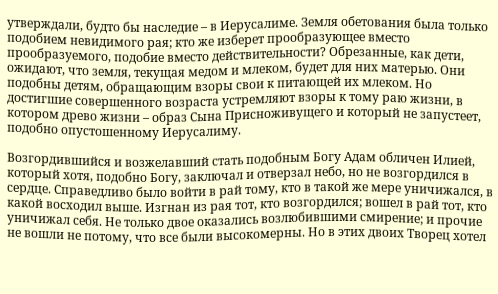утверждали, будто бы наследие – в Иерусалиме. Земля обетования была только подобием невидимого рая; кто же изберет прообразующее вместо прообразуемого, подобие вместо действительности? Обрезанные, как дети, ожидают, что земля, текущая медом и млеком, будет для них матерью. Они подобны детям, обращающим взоры свои к питающей их млеком. Но достигшие совершенного возраста устремляют взоры к тому раю жизни, в котором древо жизни – образ Сына Присноживущего и который не запустеет, подобно опустошенному Иерусалиму.

Возгордившийся и возжелавший стать подобным Богу Адам обличен Илией, который хотя, подобно Богу, заключал и отверзал небо, но не возгордился в сердце. Справедливо было войти в рай тому, кто в такой же мере уничижался, в какой восходил выше. Изгнан из рая тот, кто возгордился; вошел в рай тот, кто уничижал себя. Не только двое оказались возлюбившими смирение; и прочие не вошли не потому, что все были высокомерны. Но в этих двоих Творец хотел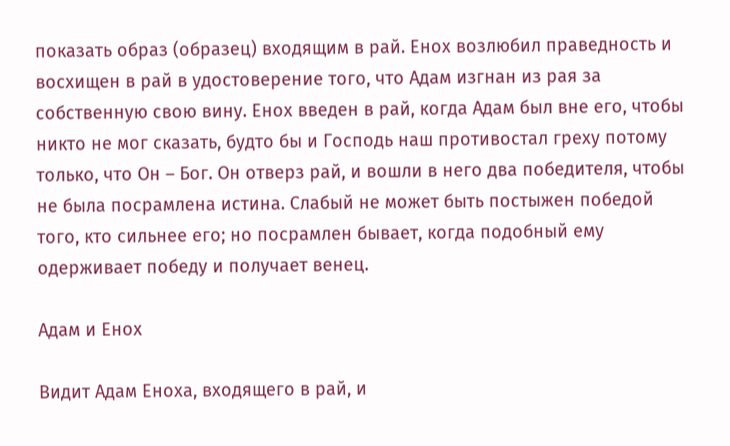показать образ (образец) входящим в рай. Енох возлюбил праведность и восхищен в рай в удостоверение того, что Адам изгнан из рая за собственную свою вину. Енох введен в рай, когда Адам был вне его, чтобы никто не мог сказать, будто бы и Господь наш противостал греху потому только, что Он – Бог. Он отверз рай, и вошли в него два победителя, чтобы не была посрамлена истина. Слабый не может быть постыжен победой того, кто сильнее его; но посрамлен бывает, когда подобный ему одерживает победу и получает венец.

Адам и Енох

Видит Адам Еноха, входящего в рай, и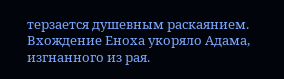терзается душевным раскаянием. Вхождение Еноха укоряло Адама, изгнанного из рая.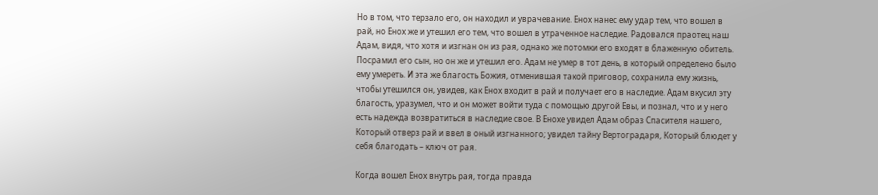Но в том, что терзало его, он находил и уврачевание. Енох нанес ему удар тем, что вошел в рай, но Енох же и утешил его тем, что вошел в утраченное наследие. Радовался праотец наш Адам, видя, что хотя и изгнан он из рая, однако же потомки его входят в блаженную обитель. Посрамил его сын, но он же и утешил его. Адам не умер в тот день, в который определено было ему умереть. И эта же благость Божия, отменившая такой приговор, сохранила ему жизнь, чтобы утешился он, увидев, как Енох входит в рай и получает его в наследие. Адам вкусил эту благость, уразумел, что и он может войти туда с помощью другой Евы, и познал, что и у него есть надежда возвратиться в наследие свое. В Енохе увидел Адам образ Спасителя нашего, Который отверз рай и ввел в оный изгнанного; увидел тайну Вертоградаря, Который блюдет у себя благодать – ключ от рая.

Когда вошел Енох внутрь рая, тогда правда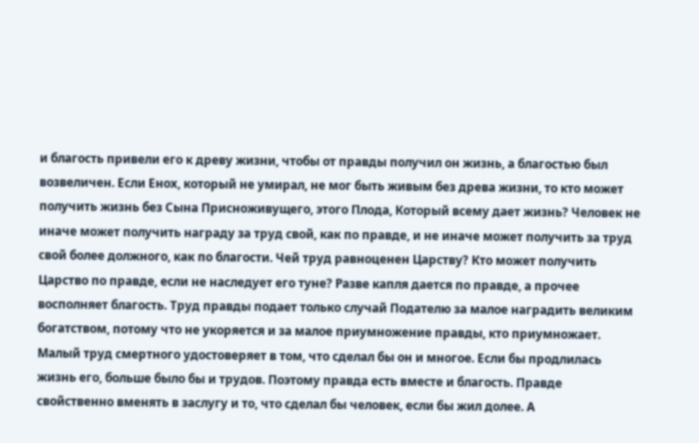и благость привели его к древу жизни, чтобы от правды получил он жизнь, а благостью был возвеличен. Если Енох, который не умирал, не мог быть живым без древа жизни, то кто может получить жизнь без Сына Присноживущего, этого Плода, Который всему дает жизнь? Человек не иначе может получить награду за труд свой, как по правде, и не иначе может получить за труд свой более должного, как по благости. Чей труд равноценен Царству? Кто может получить Царство по правде, если не наследует его туне? Разве капля дается по правде, а прочее восполняет благость. Труд правды подает только случай Подателю за малое наградить великим богатством, потому что не укоряется и за малое приумножение правды, кто приумножает. Малый труд смертного удостоверяет в том, что сделал бы он и многое. Если бы продлилась жизнь его, больше было бы и трудов. Поэтому правда есть вместе и благость. Правде свойственно вменять в заслугу и то, что сделал бы человек, если бы жил долее. А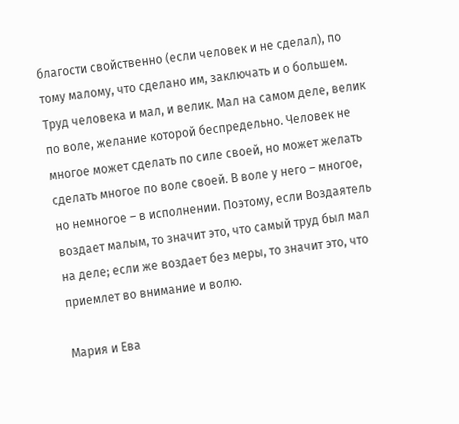благости свойственно (если человек и не сделал), по тому малому, что сделано им, заключать и о большем. Труд человека и мал, и велик. Мал на самом деле, велик по воле, желание которой беспредельно. Человек не многое может сделать по силе своей, но может желать сделать многое по воле своей. В воле у него – многое, но немногое – в исполнении. Поэтому, если Воздаятель воздает малым, то значит это, что самый труд был мал на деле; если же воздает без меры, то значит это, что приемлет во внимание и волю.

Мария и Ева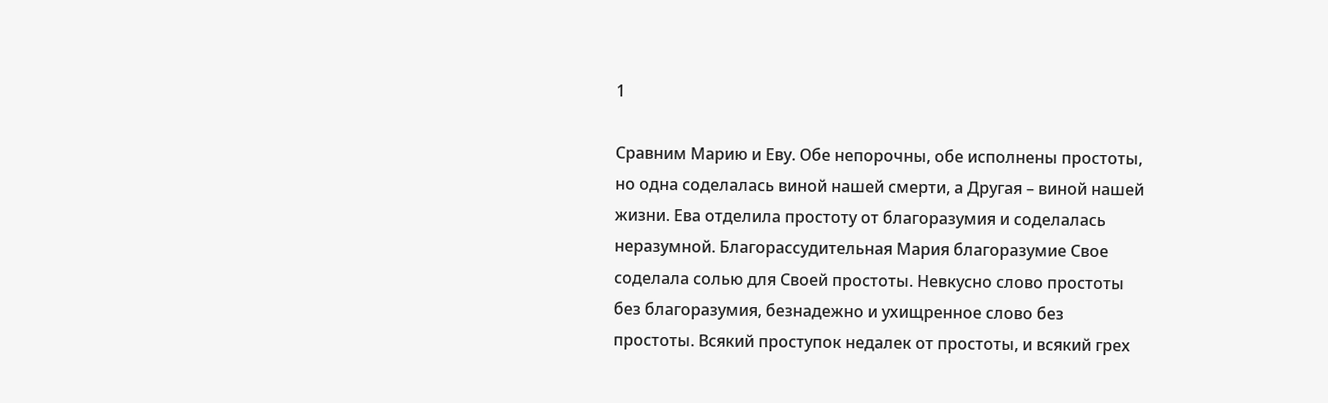1

Сравним Марию и Еву. Обе непорочны, обе исполнены простоты, но одна соделалась виной нашей смерти, а Другая – виной нашей жизни. Ева отделила простоту от благоразумия и соделалась неразумной. Благорассудительная Мария благоразумие Свое соделала солью для Своей простоты. Невкусно слово простоты без благоразумия, безнадежно и ухищренное слово без простоты. Всякий проступок недалек от простоты, и всякий грех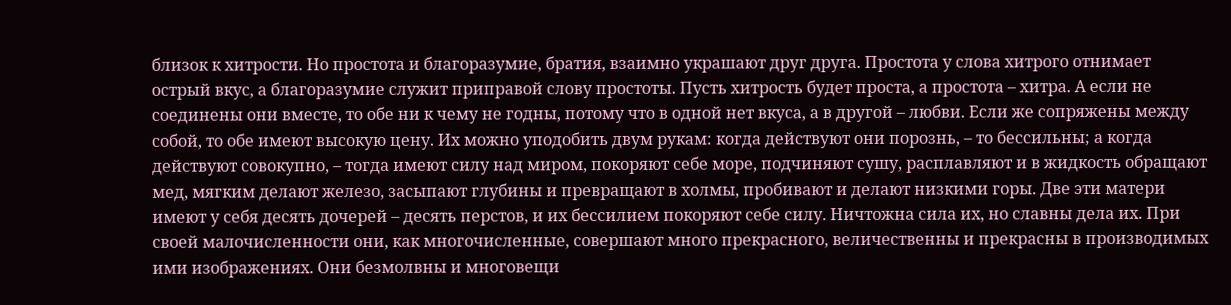близок к хитрости. Но простота и благоразумие, братия, взаимно украшают друг друга. Простота у слова хитрого отнимает острый вкус, а благоразумие служит приправой слову простоты. Пусть хитрость будет проста, а простота – хитра. А если не соединены они вместе, то обе ни к чему не годны, потому что в одной нет вкуса, а в другой – любви. Если же сопряжены между собой, то обе имеют высокую цену. Их можно уподобить двум рукам: когда действуют они порознь, – то бессильны; а когда действуют совокупно, – тогда имеют силу над миром, покоряют себе море, подчиняют сушу, расплавляют и в жидкость обращают мед, мягким делают железо, засыпают глубины и превращают в холмы, пробивают и делают низкими горы. Две эти матери имеют у себя десять дочерей – десять перстов, и их бессилием покоряют себе силу. Ничтожна сила их, но славны дела их. При своей малочисленности они, как многочисленные, совершают много прекрасного, величественны и прекрасны в производимых ими изображениях. Они безмолвны и многовещи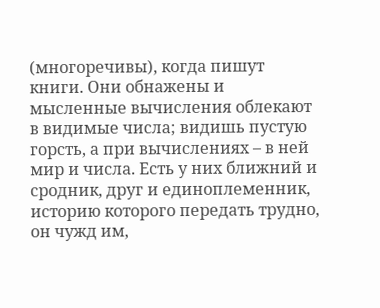(многоречивы), когда пишут книги. Они обнажены и мысленные вычисления облекают в видимые числа; видишь пустую горсть, а при вычислениях – в ней мир и числа. Есть у них ближний и сродник, друг и единоплеменник, историю которого передать трудно, он чужд им,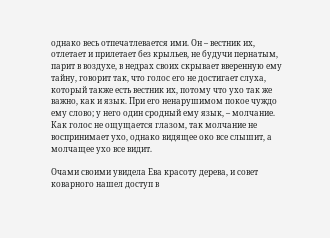однако весь отпечатлевается ими. Он – вестник их, отлетает и прилетает без крыльев, не будучи пернатым, парит в воздухе, в недрах своих скрывает вверенную ему тайну, говорит так, что голос его не достигает слуха, который также есть вестник их, потому что ухо так же важно, как и язык. При его ненарушимом покое чуждо ему слово; у него один сродный ему язык, – молчание. Как голос не ощущается глазом, так молчание не воспринимает ухо, однако видящее око все слышит, а молчащее ухо все видит.

Очами своими увидела Ева красоту дерева, и совет коварного нашел доступ в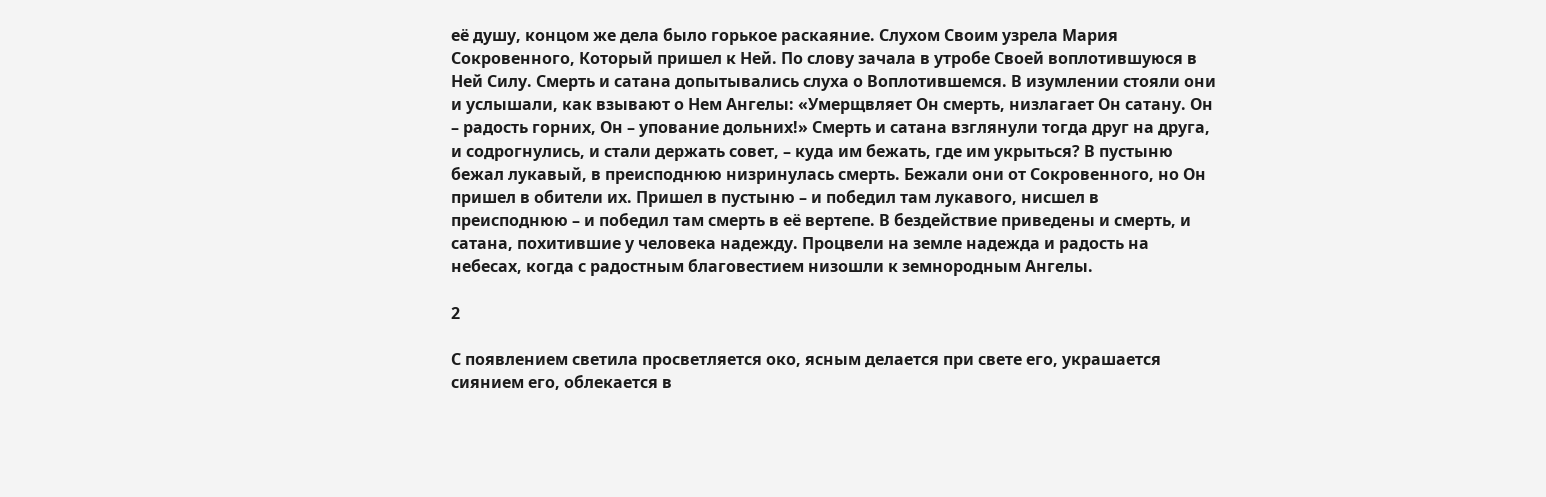её душу, концом же дела было горькое раскаяние. Слухом Своим узрела Мария Сокровенного, Который пришел к Ней. По слову зачала в утробе Своей воплотившуюся в Ней Силу. Смерть и сатана допытывались слуха о Воплотившемся. В изумлении стояли они и услышали, как взывают о Нем Ангелы: «Умерщвляет Он смерть, низлагает Он сатану. Он – радость горних, Он – упование дольних!» Смерть и сатана взглянули тогда друг на друга, и содрогнулись, и стали держать совет, – куда им бежать, где им укрыться? В пустыню бежал лукавый, в преисподнюю низринулась смерть. Бежали они от Сокровенного, но Он пришел в обители их. Пришел в пустыню – и победил там лукавого, нисшел в преисподнюю – и победил там смерть в её вертепе. В бездействие приведены и смерть, и сатана, похитившие у человека надежду. Процвели на земле надежда и радость на небесах, когда с радостным благовестием низошли к земнородным Ангелы.

2

С появлением светила просветляется око, ясным делается при свете его, украшается сиянием его, облекается в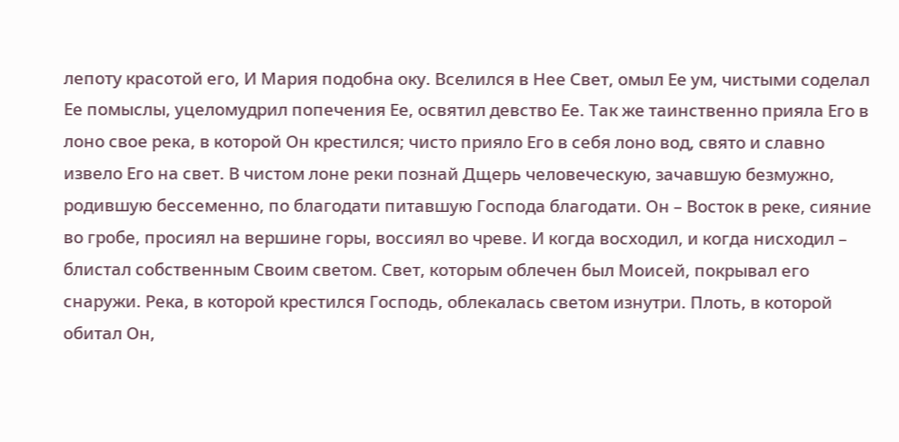лепоту красотой его, И Мария подобна оку. Вселился в Нее Свет, омыл Ее ум, чистыми соделал Ее помыслы, уцеломудрил попечения Ее, освятил девство Ее. Так же таинственно прияла Его в лоно свое река, в которой Он крестился; чисто прияло Его в себя лоно вод, свято и славно извело Его на свет. В чистом лоне реки познай Дщерь человеческую, зачавшую безмужно, родившую бессеменно, по благодати питавшую Господа благодати. Он – Восток в реке, сияние во гробе, просиял на вершине горы, воссиял во чреве. И когда восходил, и когда нисходил – блистал собственным Своим светом. Свет, которым облечен был Моисей, покрывал его снаружи. Река, в которой крестился Господь, облекалась светом изнутри. Плоть, в которой обитал Он,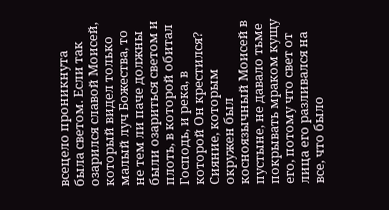всецело проникнута была светом. Если так озарился славой Моисей, который видел только малый луч Божества, то не тем ли паче должны были озариться светом и плоть, в которой обитал Господь, и река, в которой Он крестился? Сияние, которым окружен был косноязычный Моисей в пустыне, не давало тьме покрывать мраком кущу его, потому что свет от лица его разливался на все, что было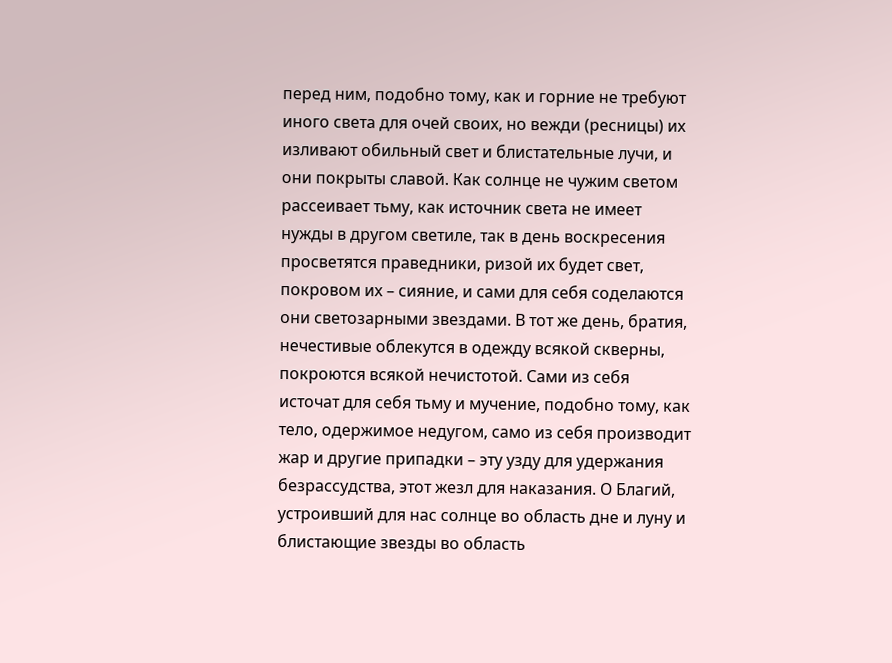перед ним, подобно тому, как и горние не требуют иного света для очей своих, но вежди (ресницы) их изливают обильный свет и блистательные лучи, и они покрыты славой. Как солнце не чужим светом рассеивает тьму, как источник света не имеет нужды в другом светиле, так в день воскресения просветятся праведники, ризой их будет свет, покровом их – сияние, и сами для себя соделаются они светозарными звездами. В тот же день, братия, нечестивые облекутся в одежду всякой скверны, покроются всякой нечистотой. Сами из себя источат для себя тьму и мучение, подобно тому, как тело, одержимое недугом, само из себя производит жар и другие припадки – эту узду для удержания безрассудства, этот жезл для наказания. О Благий, устроивший для нас солнце во область дне и луну и блистающие звезды во область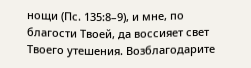нощи (Пс. 135:8–9), и мне, по благости Твоей, да воссияет свет Твоего утешения. Возблагодарите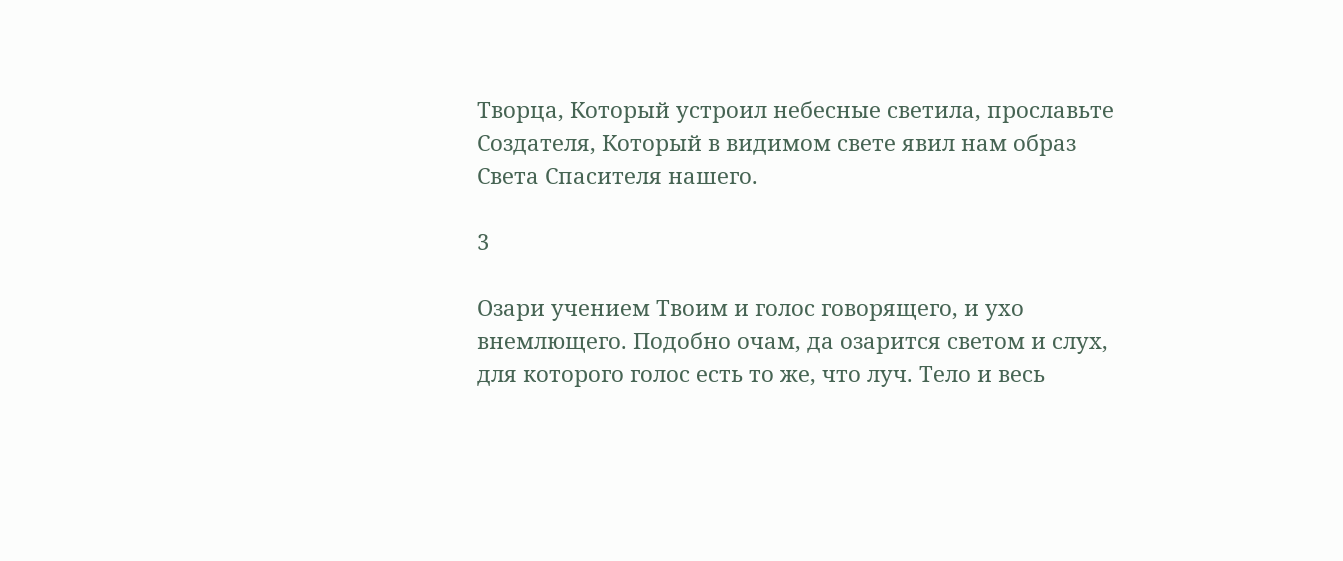Творца, Который устроил небесные светила, прославьте Создателя, Который в видимом свете явил нам образ Света Спасителя нашего.

3

Озари учением Твоим и голос говорящего, и ухо внемлющего. Подобно очам, да озарится светом и слух, для которого голос есть то же, что луч. Тело и весь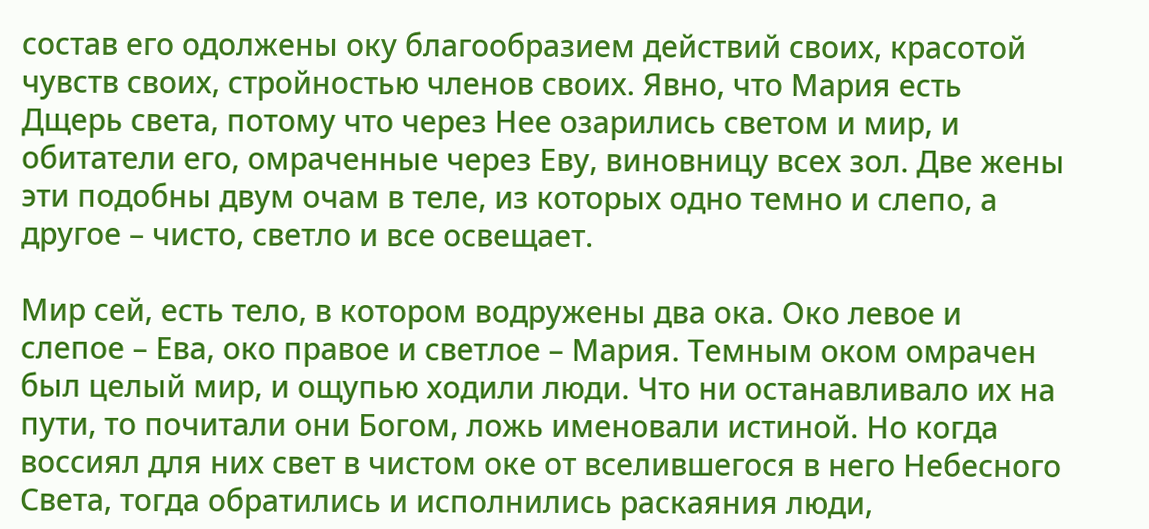состав его одолжены оку благообразием действий своих, красотой чувств своих, стройностью членов своих. Явно, что Мария есть Дщерь света, потому что через Нее озарились светом и мир, и обитатели его, омраченные через Еву, виновницу всех зол. Две жены эти подобны двум очам в теле, из которых одно темно и слепо, а другое – чисто, светло и все освещает.

Мир сей, есть тело, в котором водружены два ока. Око левое и слепое – Ева, око правое и светлое – Мария. Темным оком омрачен был целый мир, и ощупью ходили люди. Что ни останавливало их на пути, то почитали они Богом, ложь именовали истиной. Но когда воссиял для них свет в чистом оке от вселившегося в него Небесного Света, тогда обратились и исполнились раскаяния люди,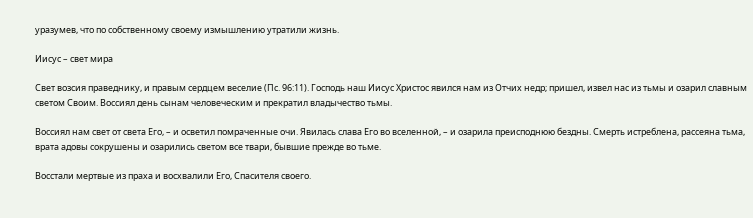уразумев, что по собственному своему измышлению утратили жизнь.

Иисус – свет мира

Свет возсия праведнику, и правым сердцем веселие (Пс. 96:11). Господь наш Иисус Христос явился нам из Отчих недр; пришел, извел нас из тьмы и озарил славным светом Своим. Воссиял день сынам человеческим и прекратил владычество тьмы.

Воссиял нам свет от света Его, – и осветил помраченные очи. Явилась слава Его во вселенной, – и озарила преисподнюю бездны. Смерть истреблена, рассеяна тьма, врата адовы сокрушены и озарились светом все твари, бывшие прежде во тьме.

Восстали мертвые из праха и восхвалили Его, Спасителя своего.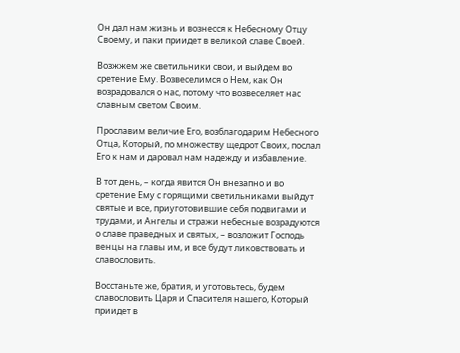Он дал нам жизнь и вознесся к Небесному Отцу Своему, и паки приидет в великой славе Своей.

Возжжем же светильники свои, и выйдем во сретение Ему. Возвеселимся о Нем, как Он возрадовался о нас, потому что возвеселяет нас славным светом Своим.

Прославим величие Его, возблагодарим Небесного Отца, Который, по множеству щедрот Своих, послал Его к нам и даровал нам надежду и избавление.

В тот день, – когда явится Он внезапно и во сретение Ему с горящими светильниками выйдут святые и все, приуготовившие себя подвигами и трудами, и Ангелы и стражи небесные возрадуются о славе праведных и святых, – возложит Господь венцы на главы им, и все будут ликовствовать и славословить.

Восстаньте же, братия, и уготовьтесь, будем славословить Царя и Спасителя нашего, Который приидет в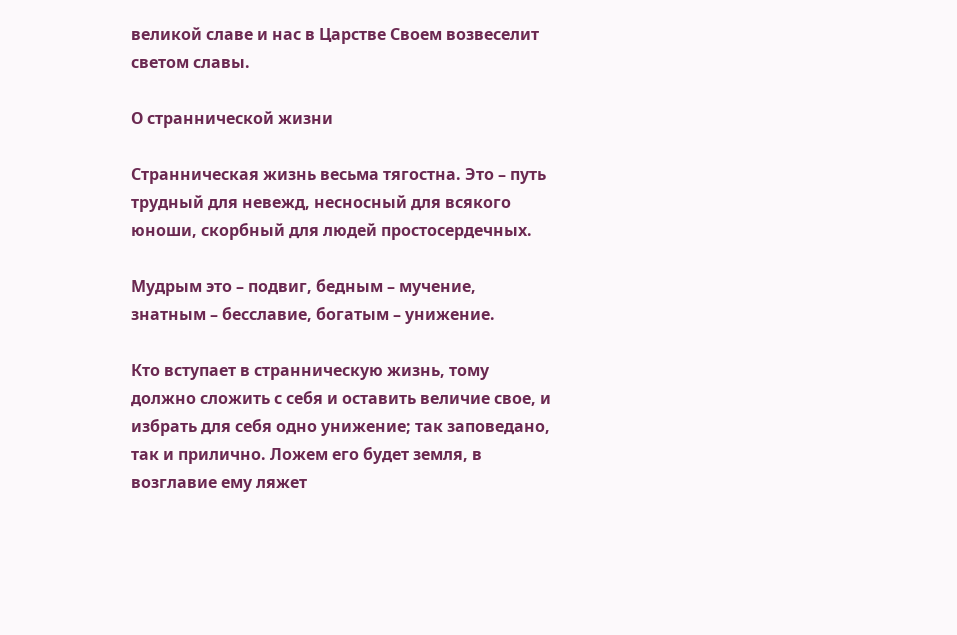великой славе и нас в Царстве Своем возвеселит светом славы.

О страннической жизни

Странническая жизнь весьма тягостна. Это – путь трудный для невежд, несносный для всякого юноши, скорбный для людей простосердечных.

Мудрым это – подвиг, бедным – мучение, знатным – бесславие, богатым – унижение.

Кто вступает в странническую жизнь, тому должно сложить с себя и оставить величие свое, и избрать для себя одно унижение; так заповедано, так и прилично. Ложем его будет земля, в возглавие ему ляжет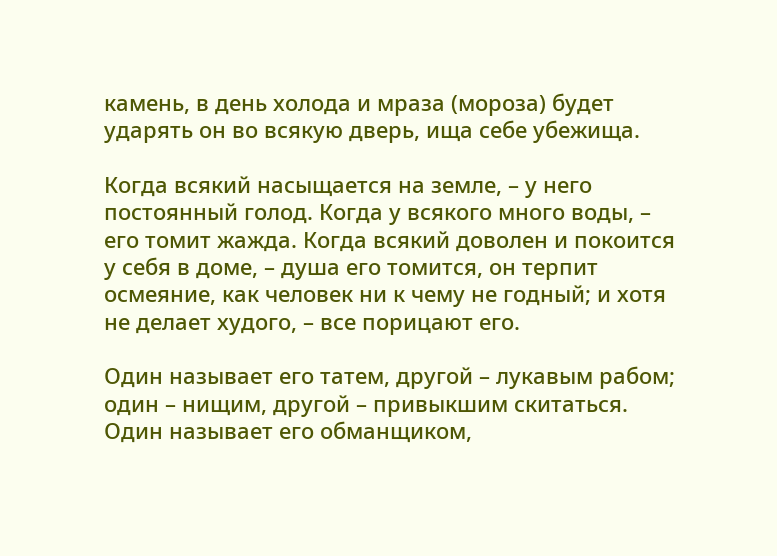камень, в день холода и мраза (мороза) будет ударять он во всякую дверь, ища себе убежища.

Когда всякий насыщается на земле, – у него постоянный голод. Когда у всякого много воды, – его томит жажда. Когда всякий доволен и покоится у себя в доме, – душа его томится, он терпит осмеяние, как человек ни к чему не годный; и хотя не делает худого, – все порицают его.

Один называет его татем, другой – лукавым рабом; один – нищим, другой – привыкшим скитаться. Один называет его обманщиком,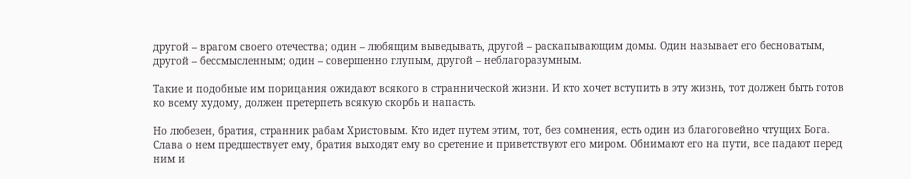другой – врагом своего отечества; один – любящим выведывать, другой – раскапывающим домы. Один называет его бесноватым, другой – бессмысленным; один – совершенно глупым, другой – неблагоразумным.

Такие и подобные им порицания ожидают всякого в страннической жизни. И кто хочет вступить в эту жизнь, тот должен быть готов ко всему худому, должен претерпеть всякую скорбь и напасть.

Но любезен, братия, странник рабам Христовым. Кто идет путем этим, тот, без сомнения, есть один из благоговейно чтущих Бога. Слава о нем предшествует ему, братия выходят ему во сретение и приветствуют его миром. Обнимают его на пути, все падают перед ним и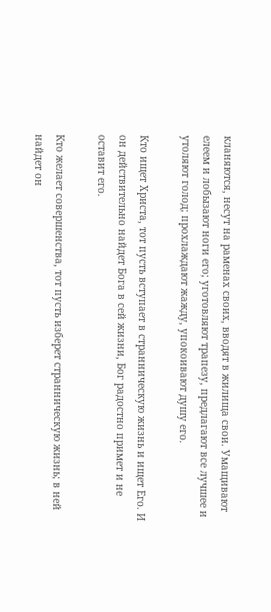кланяются, несут на раменах своих, вводят в жилища свои. Умащивают елеем и лобызают ноги его; уготовляют трапезу, предлагают все лучшее и утоляют голод; прохлаждают жажду, упокоивают душу его.

Кто ищет Христа, тот пусть вступает в странническую жизнь и ищет Его. И он действительно найдет Бога в сей жизни, Бог радостно примет и не оставит его.

Кто желает совершенства, тот пусть изберет странническую жизнь; в ней найдет он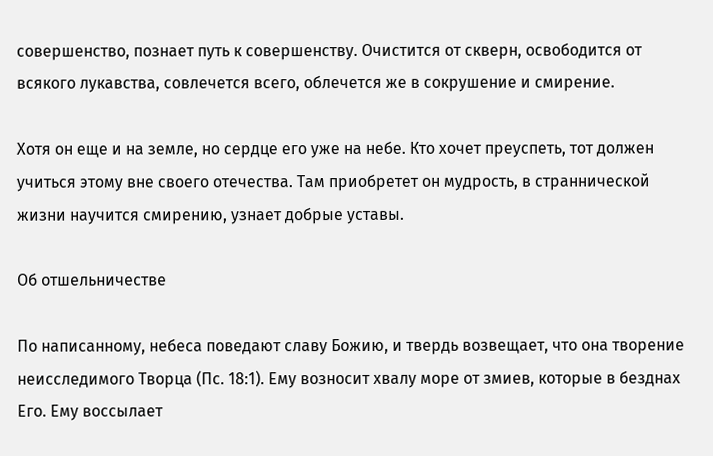совершенство, познает путь к совершенству. Очистится от скверн, освободится от всякого лукавства, совлечется всего, облечется же в сокрушение и смирение.

Хотя он еще и на земле, но сердце его уже на небе. Кто хочет преуспеть, тот должен учиться этому вне своего отечества. Там приобретет он мудрость, в страннической жизни научится смирению, узнает добрые уставы.

Об отшельничестве

По написанному, небеса поведают славу Божию, и твердь возвещает, что она творение неисследимого Творца (Пс. 18:1). Ему возносит хвалу море от змиев, которые в безднах Его. Ему воссылает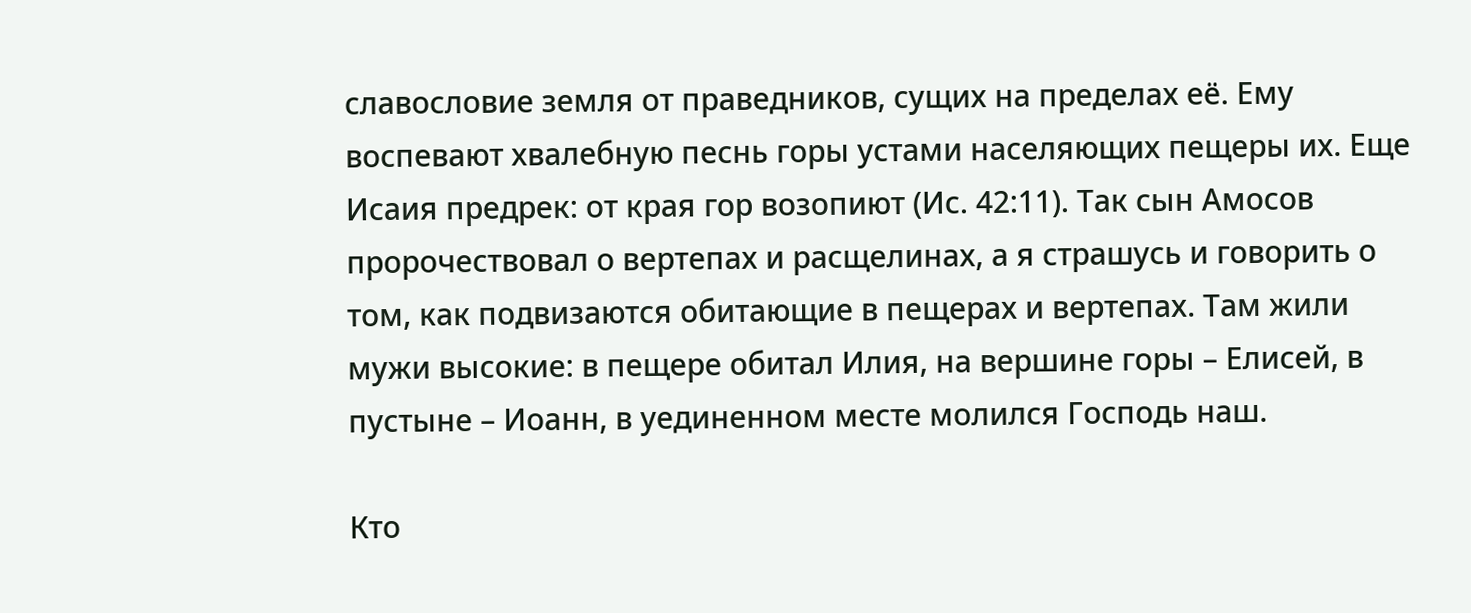славословие земля от праведников, сущих на пределах её. Ему воспевают хвалебную песнь горы устами населяющих пещеры их. Еще Исаия предрек: от края гор возопиют (Ис. 42:11). Так сын Амосов пророчествовал о вертепах и расщелинах, а я страшусь и говорить о том, как подвизаются обитающие в пещерах и вертепах. Там жили мужи высокие: в пещере обитал Илия, на вершине горы – Елисей, в пустыне – Иоанн, в уединенном месте молился Господь наш.

Кто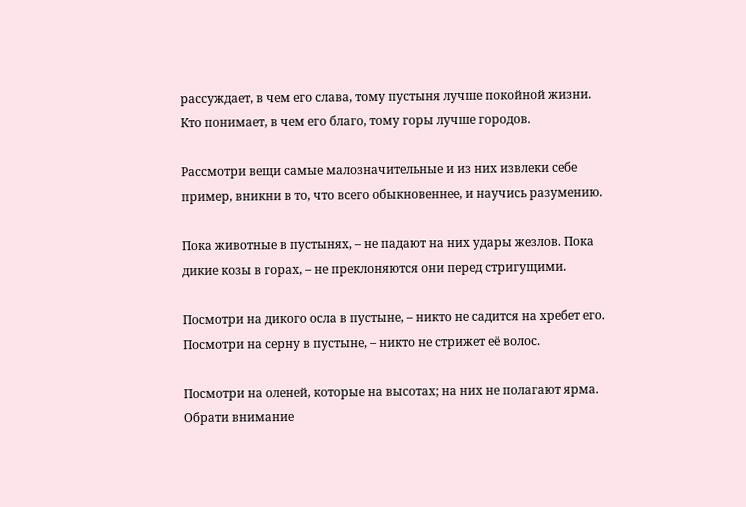рассуждает, в чем его слава, тому пустыня лучше покойной жизни. Кто понимает, в чем его благо, тому горы лучше городов.

Рассмотри вещи самые малозначительные и из них извлеки себе пример, вникни в то, что всего обыкновеннее, и научись разумению.

Пока животные в пустынях, – не падают на них удары жезлов. Пока дикие козы в горах, – не преклоняются они перед стригущими.

Посмотри на дикого осла в пустыне, – никто не садится на хребет его. Посмотри на серну в пустыне, – никто не стрижет её волос.

Посмотри на оленей, которые на высотах; на них не полагают ярма. Обрати внимание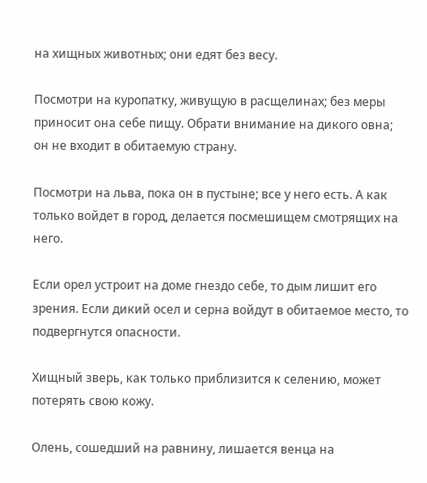на хищных животных; они едят без весу.

Посмотри на куропатку, живущую в расщелинах; без меры приносит она себе пищу. Обрати внимание на дикого овна; он не входит в обитаемую страну.

Посмотри на льва, пока он в пустыне; все у него есть. А как только войдет в город, делается посмешищем смотрящих на него.

Если орел устроит на доме гнездо себе, то дым лишит его зрения. Если дикий осел и серна войдут в обитаемое место, то подвергнутся опасности.

Хищный зверь, как только приблизится к селению, может потерять свою кожу.

Олень, сошедший на равнину, лишается венца на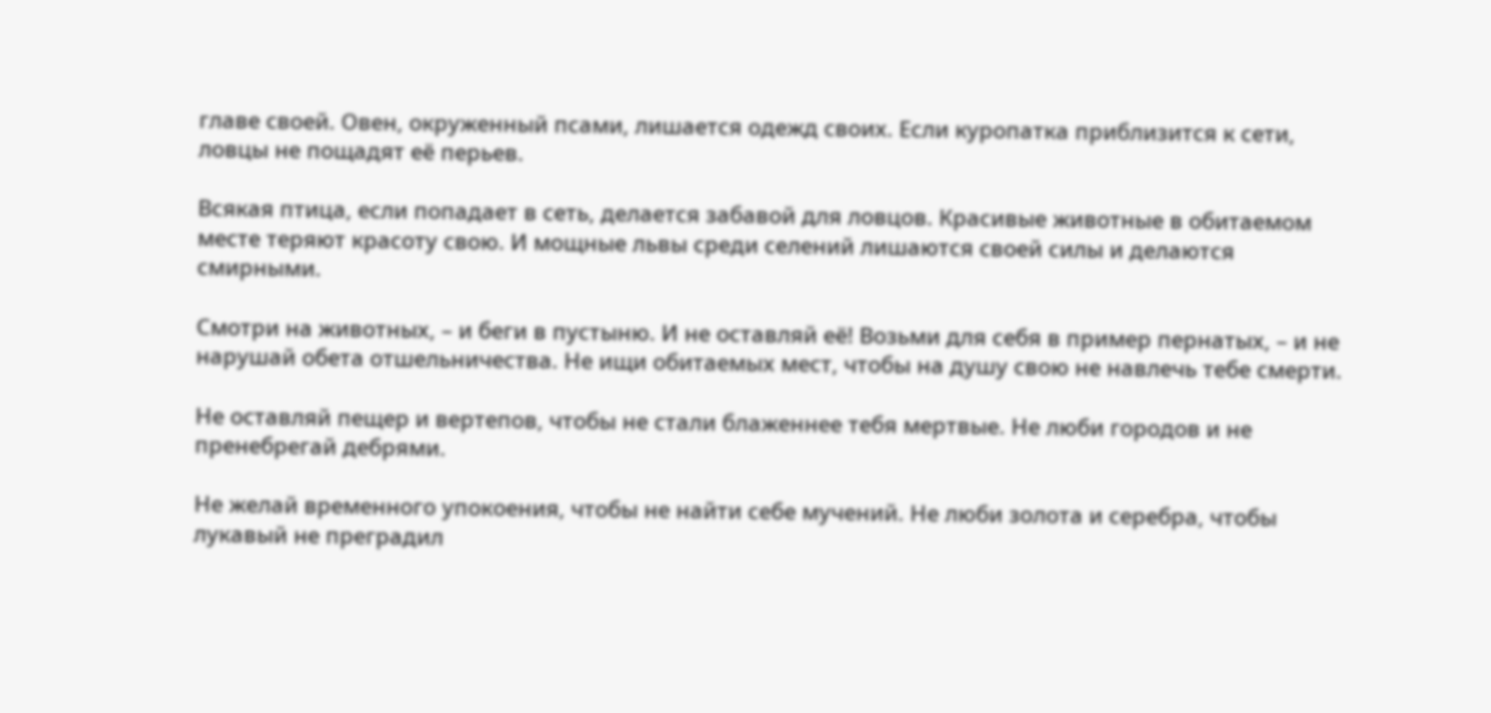главе своей. Овен, окруженный псами, лишается одежд своих. Если куропатка приблизится к сети, ловцы не пощадят её перьев.

Всякая птица, если попадает в сеть, делается забавой для ловцов. Красивые животные в обитаемом месте теряют красоту свою. И мощные львы среди селений лишаются своей силы и делаются смирными.

Смотри на животных, – и беги в пустыню. И не оставляй её! Возьми для себя в пример пернатых, – и не нарушай обета отшельничества. Не ищи обитаемых мест, чтобы на душу свою не навлечь тебе смерти.

Не оставляй пещер и вертепов, чтобы не стали блаженнее тебя мертвые. Не люби городов и не пренебрегай дебрями.

Не желай временного упокоения, чтобы не найти себе мучений. Не люби золота и серебра, чтобы лукавый не преградил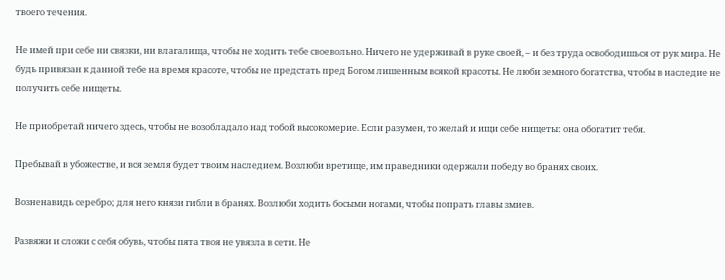твоего течения.

Не имей при себе ни связки, ни влагалища, чтобы не ходить тебе своевольно. Ничего не удерживай в руке своей, – и без труда освободишься от рук мира. Не будь привязан к данной тебе на время красоте, чтобы не предстать пред Богом лишенным всякой красоты. Не люби земного богатства, чтобы в наследие не получить себе нищеты.

Не приобретай ничего здесь, чтобы не возобладало над тобой высокомерие. Если разумен, то желай и ищи себе нищеты: она обогатит тебя.

Пребывай в убожестве, и вся земля будет твоим наследием. Возлюби вретище, им праведники одержали победу во бранях своих.

Возненавидь серебро; для него князи гибли в бранях. Возлюби ходить босыми ногами, чтобы попрать главы змиев.

Развяжи и сложи с себя обувь, чтобы пята твоя не увязла в сети. Не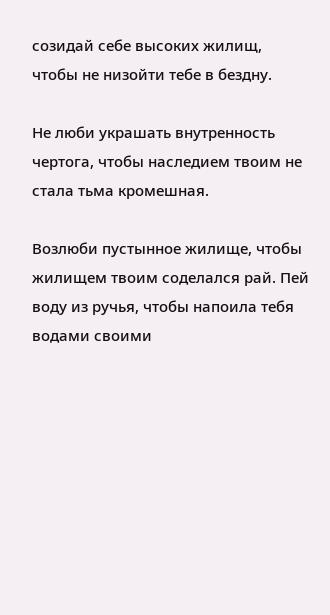созидай себе высоких жилищ, чтобы не низойти тебе в бездну.

Не люби украшать внутренность чертога, чтобы наследием твоим не стала тьма кромешная.

Возлюби пустынное жилище, чтобы жилищем твоим соделался рай. Пей воду из ручья, чтобы напоила тебя водами своими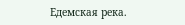Едемская река.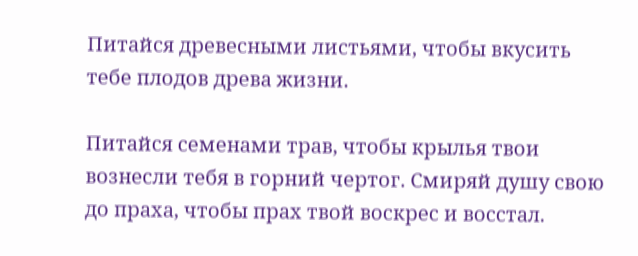Питайся древесными листьями, чтобы вкусить тебе плодов древа жизни.

Питайся семенами трав, чтобы крылья твои вознесли тебя в горний чертог. Смиряй душу свою до праха, чтобы прах твой воскрес и восстал.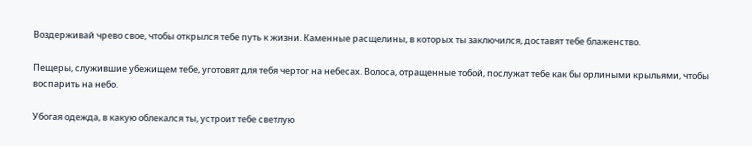Воздерживай чрево свое, чтобы открылся тебе путь к жизни. Каменные расщелины, в которых ты заключился, доставят тебе блаженство.

Пещеры, служившие убежищем тебе, уготовят для тебя чертог на небесах. Волоса, отращенные тобой, послужат тебе как бы орлиными крыльями, чтобы воспарить на небо.

Убогая одежда, в какую облекался ты, устроит тебе светлую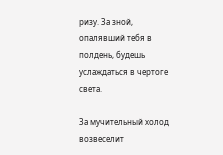ризу. За зной, опалявший тебя в полдень, будешь услаждаться в чертоге света.

За мучительный холод возвеселит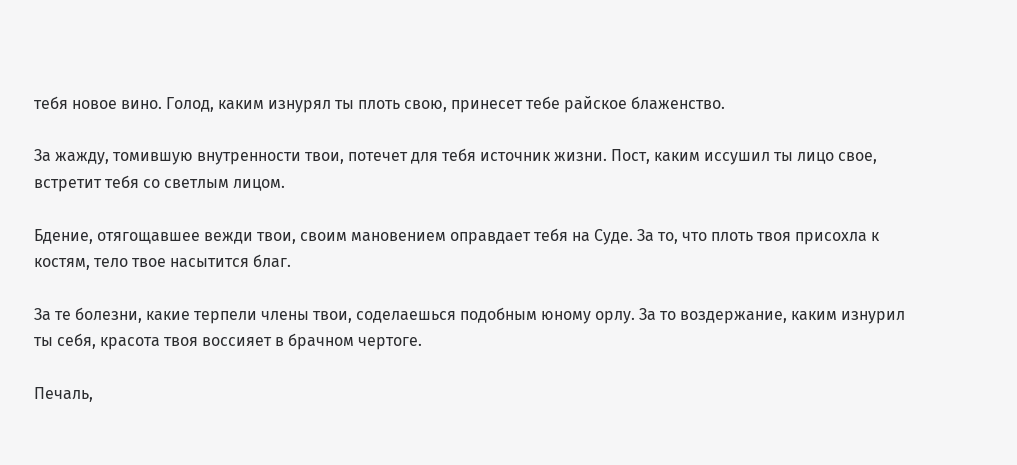тебя новое вино. Голод, каким изнурял ты плоть свою, принесет тебе райское блаженство.

За жажду, томившую внутренности твои, потечет для тебя источник жизни. Пост, каким иссушил ты лицо свое, встретит тебя со светлым лицом.

Бдение, отягощавшее вежди твои, своим мановением оправдает тебя на Суде. За то, что плоть твоя присохла к костям, тело твое насытится благ.

За те болезни, какие терпели члены твои, соделаешься подобным юному орлу. За то воздержание, каким изнурил ты себя, красота твоя воссияет в брачном чертоге.

Печаль,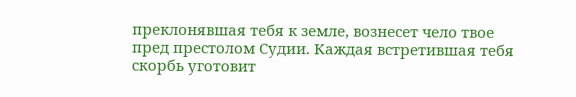преклонявшая тебя к земле, вознесет чело твое пред престолом Судии. Каждая встретившая тебя скорбь уготовит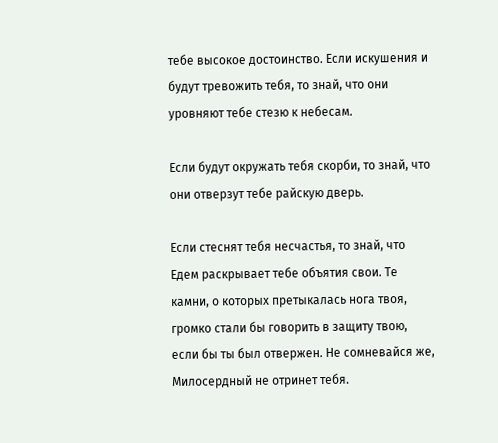тебе высокое достоинство. Если искушения и будут тревожить тебя, то знай, что они уровняют тебе стезю к небесам.

Если будут окружать тебя скорби, то знай, что они отверзут тебе райскую дверь.

Если стеснят тебя несчастья, то знай, что Едем раскрывает тебе объятия свои. Те камни, о которых претыкалась нога твоя, громко стали бы говорить в защиту твою, если бы ты был отвержен. Не сомневайся же, Милосердный не отринет тебя.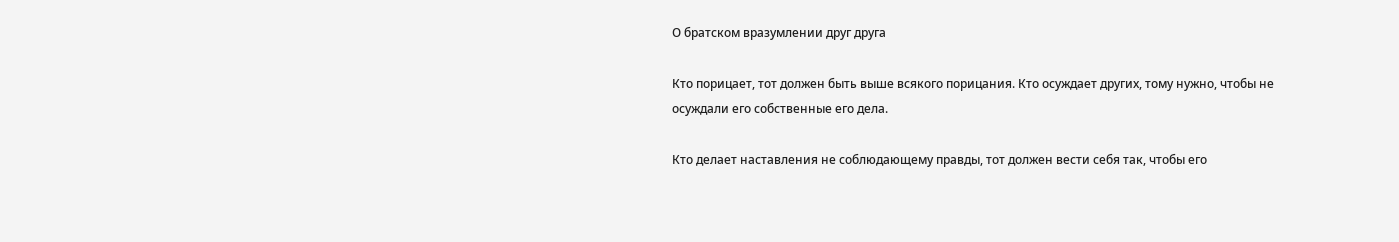О братском вразумлении друг друга

Кто порицает, тот должен быть выше всякого порицания. Кто осуждает других, тому нужно, чтобы не осуждали его собственные его дела.

Кто делает наставления не соблюдающему правды, тот должен вести себя так, чтобы его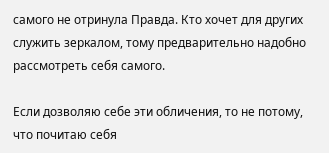самого не отринула Правда. Кто хочет для других служить зеркалом, тому предварительно надобно рассмотреть себя самого.

Если дозволяю себе эти обличения, то не потому, что почитаю себя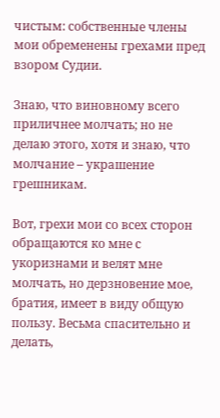чистым: собственные члены мои обременены грехами пред взором Судии.

Знаю, что виновному всего приличнее молчать; но не делаю этого, хотя и знаю, что молчание – украшение грешникам.

Вот, грехи мои со всех сторон обращаются ко мне с укоризнами и велят мне молчать, но дерзновение мое, братия, имеет в виду общую пользу. Весьма спасительно и делать,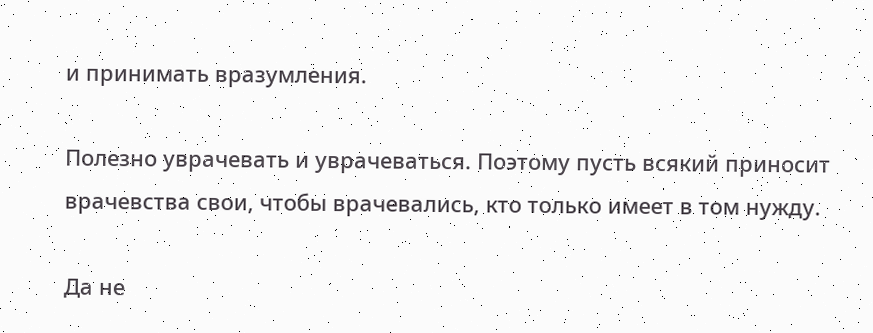и принимать вразумления.

Полезно уврачевать и уврачеваться. Поэтому пусть всякий приносит врачевства свои, чтобы врачевались, кто только имеет в том нужду.

Да не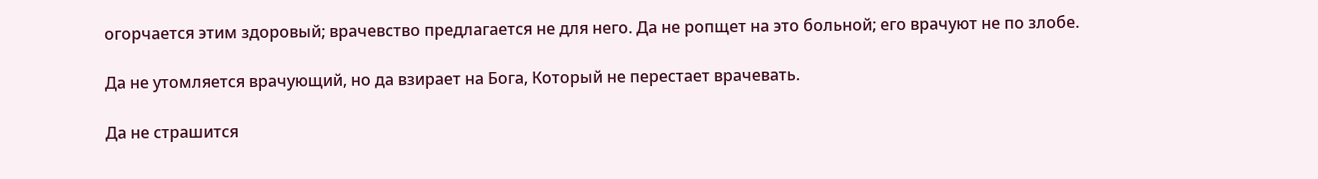огорчается этим здоровый; врачевство предлагается не для него. Да не ропщет на это больной; его врачуют не по злобе.

Да не утомляется врачующий, но да взирает на Бога, Который не перестает врачевать.

Да не страшится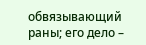обвязывающий раны; его дело –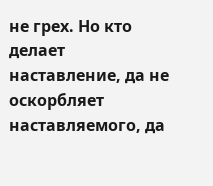не грех. Но кто делает наставление, да не оскорбляет наставляемого, да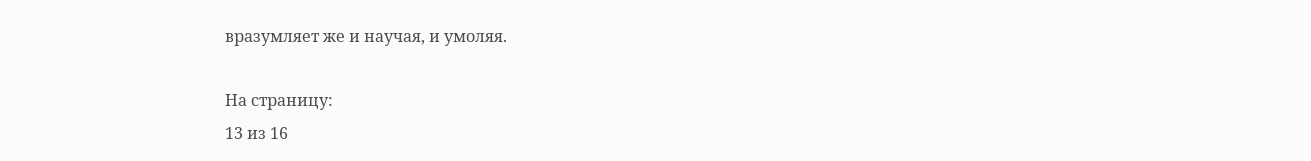вразумляет же и научая, и умоляя.

На страницу:
13 из 16